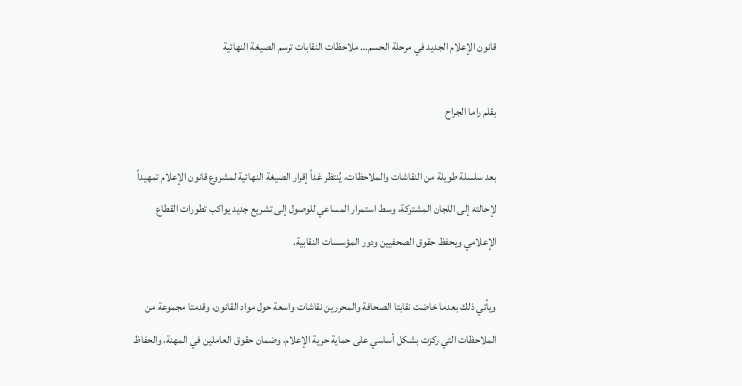قانون الإعلام الجديد في مرحلة الحسم… ملاحظات النقابات ترسم الصيغة النهائية

بقلم راما الجراح

بعد سلسلة طويلة من النقاشات والملاحظات، يُنتظر غداً إقرار الصيغة النهائية لمشروع قانون الإعلام تمهيداً لإحالته إلى اللجان المشتركة، وسط استمرار المساعي للوصول إلى تشريع جديد يواكب تطورات القطاع الإعلامي ويحفظ حقوق الصحفيين ودور المؤسسات النقابية.

ويأتي ذلك بعدما خاضت نقابتا الصحافة والمحررين نقاشات واسعة حول مواد القانون، وقدمتا مجموعة من الملاحظات التي ركزت بشكل أساسي على حماية حرية الإعلام، وضمان حقوق العاملين في المهنة، والحفاظ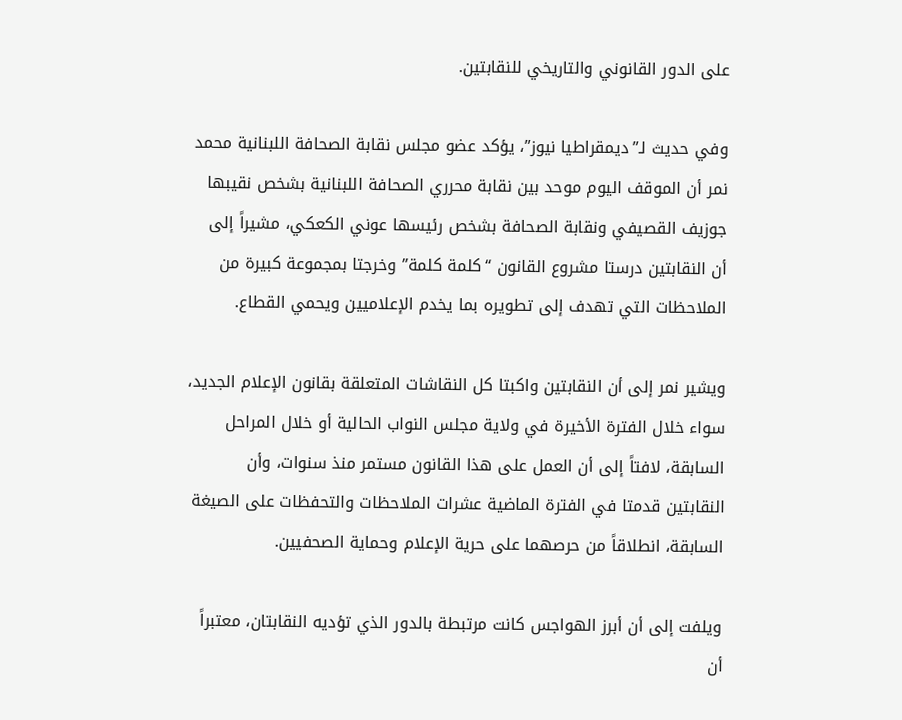على الدور القانوني والتاريخي للنقابتين.

وفي حديث لـ”ديمقراطيا نيوز”، يؤكد عضو مجلس نقابة الصحافة اللبنانية محمد نمر أن الموقف اليوم موحد بين نقابة محرري الصحافة اللبنانية بشخص نقيبها جوزيف القصيفي ونقابة الصحافة بشخص رئيسها عوني الكعكي، مشيراً إلى أن النقابتين درستا مشروع القانون “كلمة كلمة” وخرجتا بمجموعة كبيرة من الملاحظات التي تهدف إلى تطويره بما يخدم الإعلاميين ويحمي القطاع.

ويشير نمر إلى أن النقابتين واكبتا كل النقاشات المتعلقة بقانون الإعلام الجديد، سواء خلال الفترة الأخيرة في ولاية مجلس النواب الحالية أو خلال المراحل السابقة، لافتاً إلى أن العمل على هذا القانون مستمر منذ سنوات، وأن النقابتين قدمتا في الفترة الماضية عشرات الملاحظات والتحفظات على الصيغة السابقة، انطلاقاً من حرصهما على حرية الإعلام وحماية الصحفيين.

ويلفت إلى أن أبرز الهواجس كانت مرتبطة بالدور الذي تؤديه النقابتان، معتبراً أن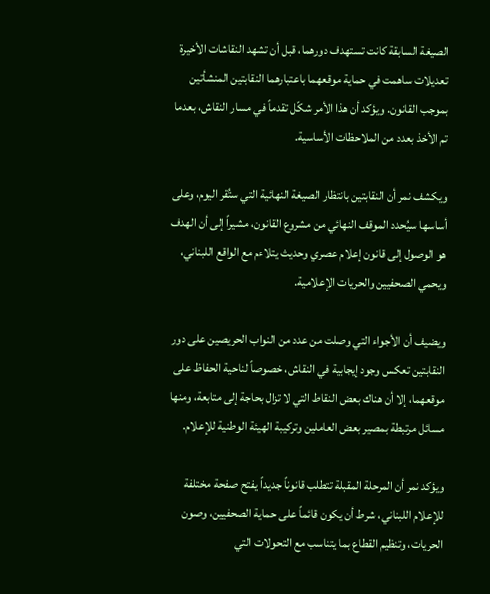الصيغة السابقة كانت تستهدف دورهما، قبل أن تشهد النقاشات الأخيرة تعديلات ساهمت في حماية موقعهما باعتبارهما النقابتين المنشأتين بموجب القانون. ويؤكد أن هذا الأمر شكّل تقدماً في مسار النقاش، بعدما تم الأخذ بعدد من الملاحظات الأساسية.

ويكشف نمر أن النقابتين بانتظار الصيغة النهائية التي ستُقر اليوم، وعلى أساسها سيُحدد الموقف النهائي من مشروع القانون، مشيراً إلى أن الهدف هو الوصول إلى قانون إعلام عصري وحديث يتلاءم مع الواقع اللبناني، ويحمي الصحفيين والحريات الإعلامية.

ويضيف أن الأجواء التي وصلت من عدد من النواب الحريصين على دور النقابتين تعكس وجود إيجابية في النقاش، خصوصاً لناحية الحفاظ على موقعهما، إلا أن هناك بعض النقاط التي لا تزال بحاجة إلى متابعة، ومنها مسائل مرتبطة بمصير بعض العاملين وتركيبة الهيئة الوطنية للإعلام.

ويؤكد نمر أن المرحلة المقبلة تتطلب قانوناً جديداً يفتح صفحة مختلفة للإعلام اللبناني، شرط أن يكون قائماً على حماية الصحفيين، وصون الحريات، وتنظيم القطاع بما يتناسب مع التحولات التي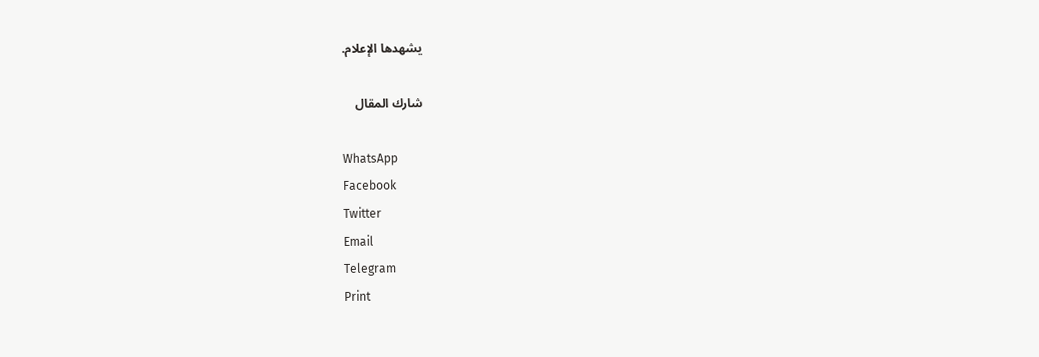يشهدها الإعلام.

شارك المقال

WhatsApp
Facebook
Twitter
Email
Telegram
Print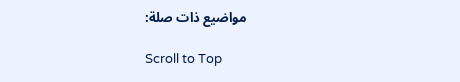مواضيع ذات صلة:

Scroll to Top